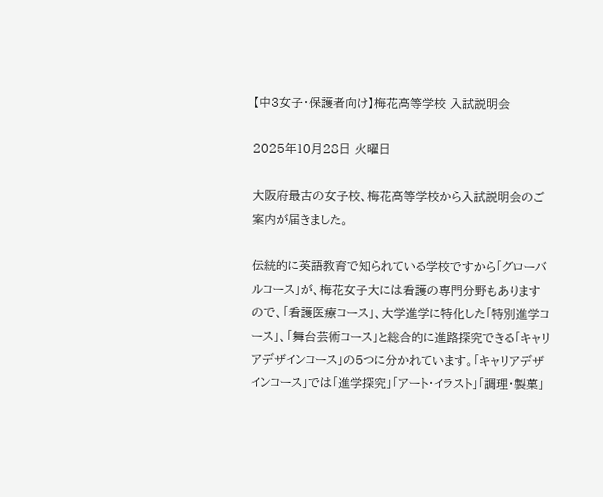【中3女子・保護者向け】梅花高等学校 入試説明会

2025年10月28日 火曜日

大阪府最古の女子校、梅花高等学校から入試説明会のご案内が届きました。

伝統的に英語教育で知られている学校ですから「グローバルコース」が、梅花女子大には看護の専門分野もありますので、「看護医療コース」、大学進学に特化した「特別進学コース」、「舞台芸術コース」と総合的に進路探究できる「キャリアデザインコース」の5つに分かれています。「キャリアデザインコース」では「進学探究」「アート・イラスト」「調理・製菓」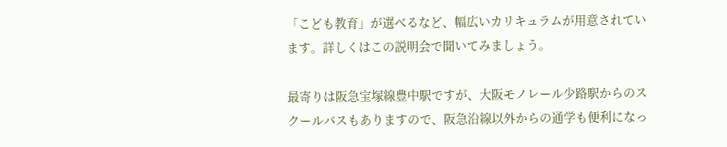「こども教育」が選べるなど、幅広いカリキュラムが用意されています。詳しくはこの説明会で聞いてみましょう。

最寄りは阪急宝塚線豊中駅ですが、大阪モノレール少路駅からのスクールバスもありますので、阪急沿線以外からの通学も便利になっ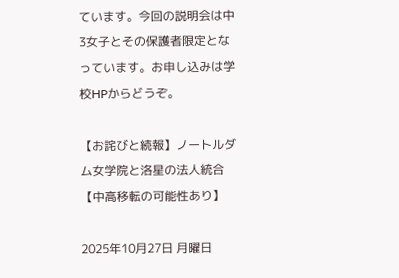ています。今回の説明会は中3女子とその保護者限定となっています。お申し込みは学校HPからどうぞ。

【お詫びと続報】ノートルダム女学院と洛星の法人統合【中高移転の可能性あり】

2025年10月27日 月曜日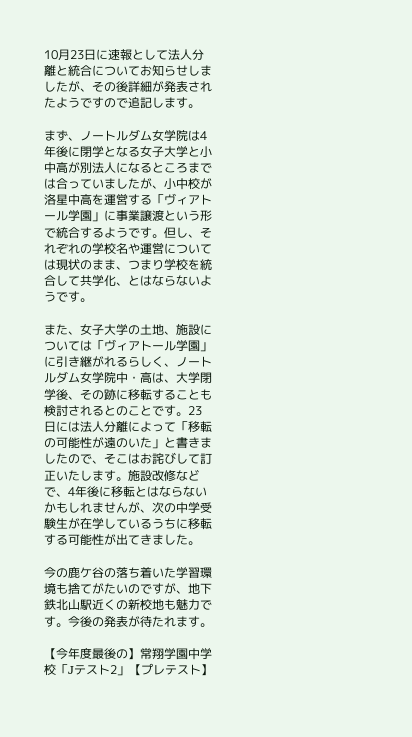10月23日に速報として法人分離と統合についてお知らせしましたが、その後詳細が発表されたようですので追記します。

まず、ノートルダム女学院は4年後に閉学となる女子大学と小中高が別法人になるところまでは合っていましたが、小中校が洛星中高を運営する「ヴィアトール学園」に事業譲渡という形で統合するようです。但し、それぞれの学校名や運営については現状のまま、つまり学校を統合して共学化、とはならないようです。

また、女子大学の土地、施設については「ヴィアトール学園」に引き継がれるらしく、ノートルダム女学院中・高は、大学閉学後、その跡に移転することも検討されるとのことです。23日には法人分離によって「移転の可能性が遠のいた」と書きましたので、そこはお詫びして訂正いたします。施設改修などで、4年後に移転とはならないかもしれませんが、次の中学受験生が在学しているうちに移転する可能性が出てきました。

今の鹿ケ谷の落ち着いた学習環境も捨てがたいのですが、地下鉄北山駅近くの新校地も魅力です。今後の発表が待たれます。

【今年度最後の】常翔学園中学校「Jテスト2」【プレテスト】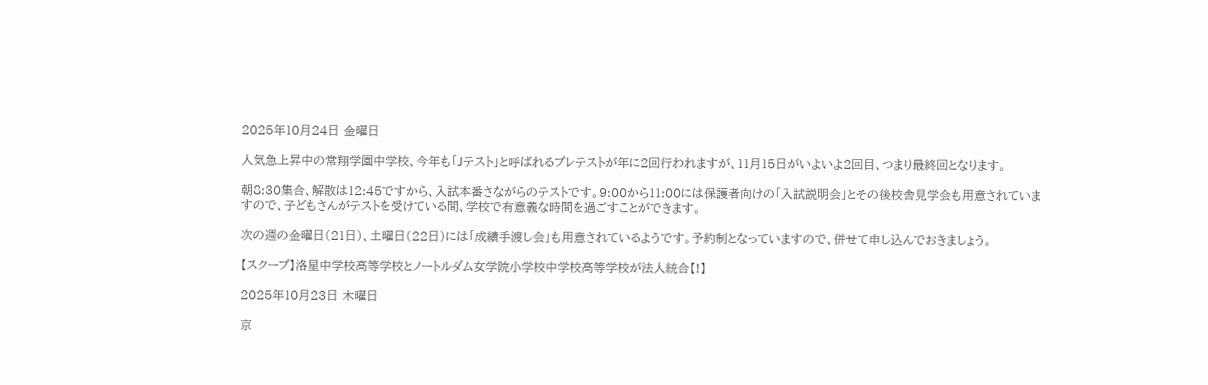2025年10月24日 金曜日

人気急上昇中の常翔学園中学校、今年も「Jテスト」と呼ばれるプレテストが年に2回行われますが、11月15日がいよいよ2回目、つまり最終回となります。

朝8:30集合、解散は12:45ですから、入試本番さながらのテストです。9:00から11:00には保護者向けの「入試説明会」とその後校舎見学会も用意されていますので、子どもさんがテストを受けている間、学校で有意義な時間を過ごすことができます。

次の週の金曜日(21日)、土曜日(22日)には「成績手渡し会」も用意されているようです。予約制となっていますので、併せて申し込んでおきましょう。

【スクープ】洛星中学校高等学校とノートルダム女学院小学校中学校高等学校が法人統合【!】

2025年10月23日 木曜日

京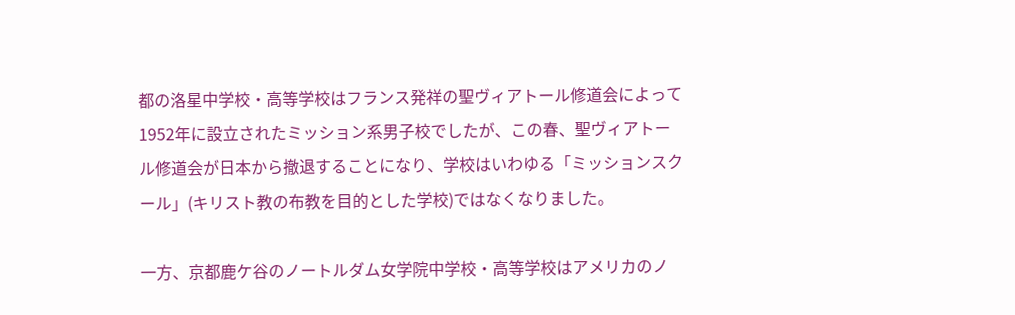都の洛星中学校・高等学校はフランス発祥の聖ヴィアトール修道会によって1952年に設立されたミッション系男子校でしたが、この春、聖ヴィアトール修道会が日本から撤退することになり、学校はいわゆる「ミッションスクール」(キリスト教の布教を目的とした学校)ではなくなりました。

一方、京都鹿ケ谷のノートルダム女学院中学校・高等学校はアメリカのノ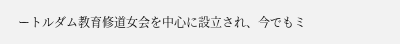ートルダム教育修道女会を中心に設立され、今でもミ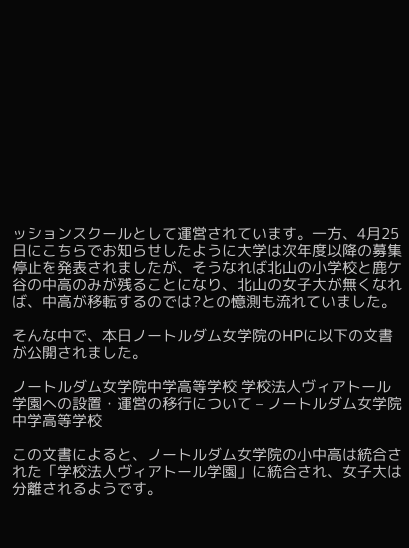ッションスクールとして運営されています。一方、4月25日にこちらでお知らせしたように大学は次年度以降の募集停止を発表されましたが、そうなれば北山の小学校と鹿ケ谷の中高のみが残ることになり、北山の女子大が無くなれば、中高が移転するのでは?との憶測も流れていました。

そんな中で、本日ノートルダム女学院のHPに以下の文書が公開されました。

ノートルダム女学院中学高等学校 学校法人ヴィアトール学園への設置・運営の移行について – ノートルダム女学院中学高等学校

この文書によると、ノートルダム女学院の小中高は統合された「学校法人ヴィアトール学園」に統合され、女子大は分離されるようです。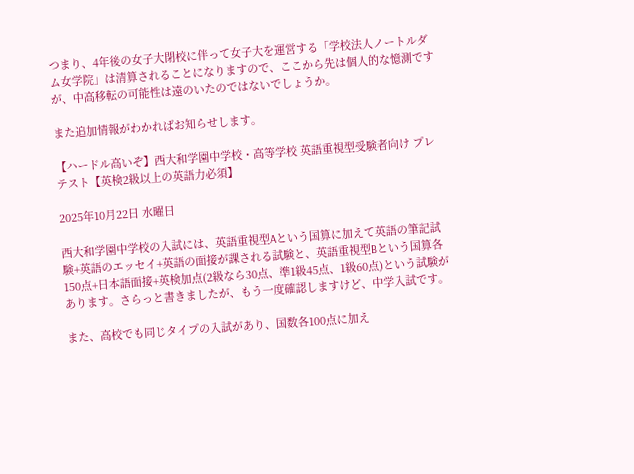つまり、4年後の女子大閉校に伴って女子大を運営する「学校法人ノートルダム女学院」は清算されることになりますので、ここから先は個人的な憶測ですが、中高移転の可能性は遠のいたのではないでしょうか。

また追加情報がわかればお知らせします。

【ハードル高いぞ】西大和学園中学校・高等学校 英語重視型受験者向け プレテスト【英検2級以上の英語力必須】

2025年10月22日 水曜日

西大和学園中学校の入試には、英語重視型Aという国算に加えて英語の筆記試験+英語のエッセイ+英語の面接が課される試験と、英語重視型Bという国算各150点+日本語面接+英検加点(2級なら30点、準1級45点、1級60点)という試験があります。さらっと書きましたが、もう一度確認しますけど、中学入試です。

また、高校でも同じタイプの入試があり、国数各100点に加え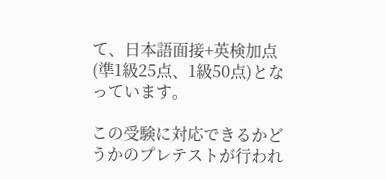て、日本語面接+英検加点(準1級25点、1級50点)となっています。

この受験に対応できるかどうかのプレテストが行われ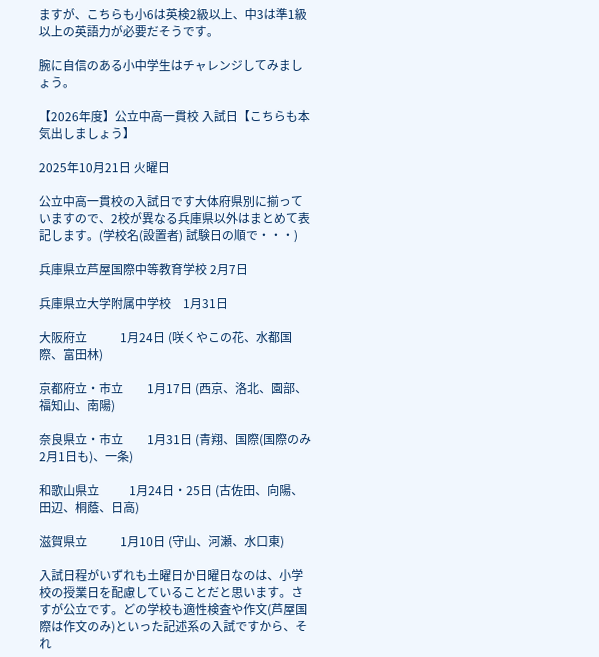ますが、こちらも小6は英検2級以上、中3は準1級以上の英語力が必要だそうです。

腕に自信のある小中学生はチャレンジしてみましょう。

【2026年度】公立中高一貫校 入試日【こちらも本気出しましょう】

2025年10月21日 火曜日

公立中高一貫校の入試日です大体府県別に揃っていますので、2校が異なる兵庫県以外はまとめて表記します。(学校名(設置者) 試験日の順で・・・)

兵庫県立芦屋国際中等教育学校 2月7日

兵庫県立大学附属中学校    1月31日

大阪府立           1月24日 (咲くやこの花、水都国際、富田林)

京都府立・市立        1月17日 (西京、洛北、園部、福知山、南陽)

奈良県立・市立        1月31日 (青翔、国際(国際のみ2月1日も)、一条)

和歌山県立          1月24日・25日 (古佐田、向陽、田辺、桐蔭、日高)

滋賀県立           1月10日 (守山、河瀬、水口東)

入試日程がいずれも土曜日か日曜日なのは、小学校の授業日を配慮していることだと思います。さすが公立です。どの学校も適性検査や作文(芦屋国際は作文のみ)といった記述系の入試ですから、それ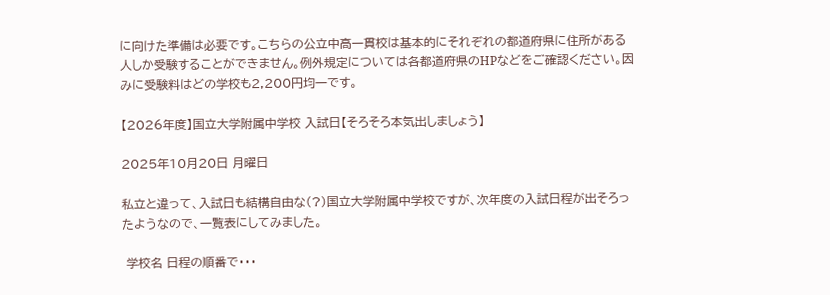に向けた準備は必要です。こちらの公立中高一貫校は基本的にそれぞれの都道府県に住所がある人しか受験することができません。例外規定については各都道府県のHPなどをご確認ください。因みに受験料はどの学校も2,200円均一です。

【2026年度】国立大学附属中学校 入試日【そろそろ本気出しましょう】

2025年10月20日 月曜日

私立と違って、入試日も結構自由な(?)国立大学附属中学校ですが、次年度の入試日程が出そろったようなので、一覧表にしてみました。

 学校名 日程の順番で・・・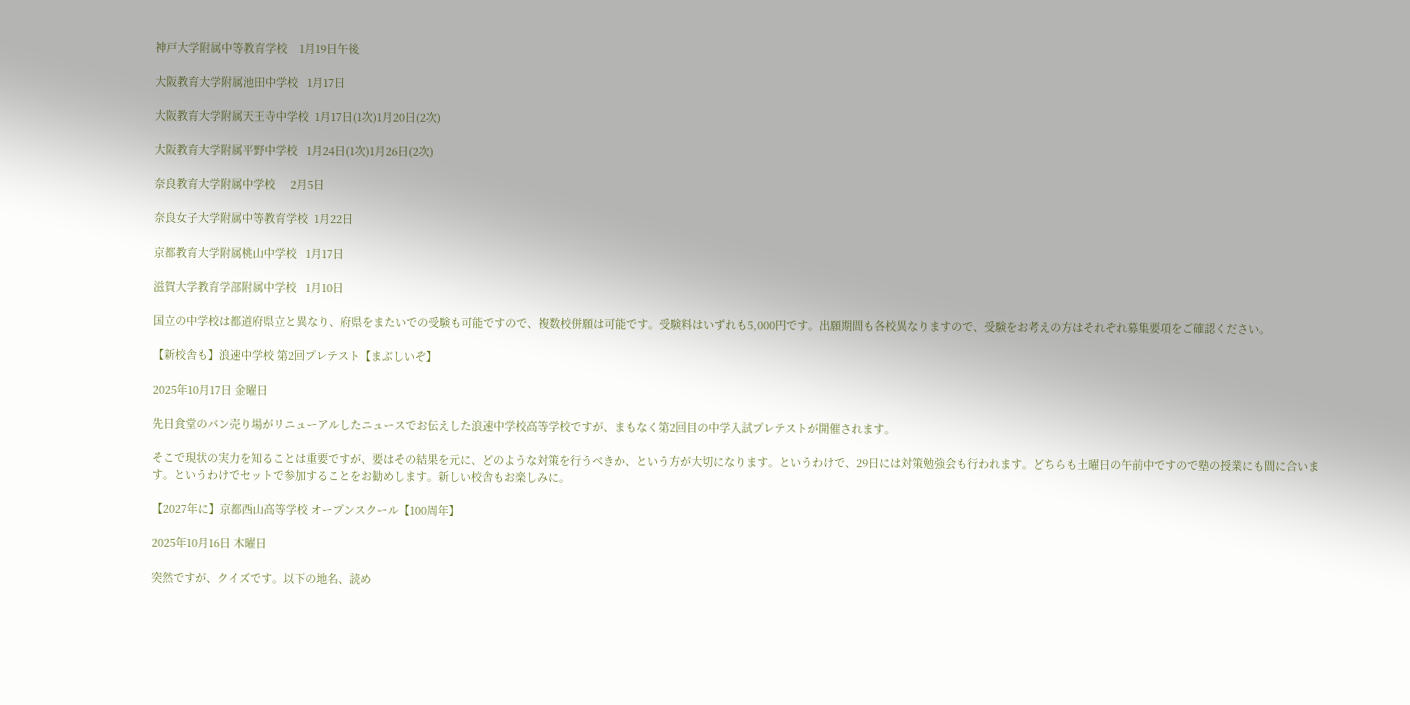神戸大学附属中等教育学校    1月19日午後

大阪教育大学附属池田中学校   1月17日

大阪教育大学附属天王寺中学校  1月17日(1次)1月20日(2次)

大阪教育大学附属平野中学校   1月24日(1次)1月26日(2次)

奈良教育大学附属中学校     2月5日

奈良女子大学附属中等教育学校  1月22日

京都教育大学附属桃山中学校   1月17日

滋賀大学教育学部附属中学校   1月10日

国立の中学校は都道府県立と異なり、府県をまたいでの受験も可能ですので、複数校併願は可能です。受験料はいずれも5,000円です。出願期間も各校異なりますので、受験をお考えの方はそれぞれ募集要項をご確認ください。

【新校舎も】浪速中学校 第2回プレテスト【まぶしいぞ】

2025年10月17日 金曜日

先日食堂のパン売り場がリニューアルしたニュースでお伝えした浪速中学校高等学校ですが、まもなく第2回目の中学入試プレテストが開催されます。

そこで現状の実力を知ることは重要ですが、要はその結果を元に、どのような対策を行うべきか、という方が大切になります。というわけで、29日には対策勉強会も行われます。どちらも土曜日の午前中ですので塾の授業にも間に合います。というわけでセットで参加することをお勧めします。新しい校舎もお楽しみに。

【2027年に】京都西山高等学校 オープンスクール【100周年】

2025年10月16日 木曜日

突然ですが、クイズです。以下の地名、読め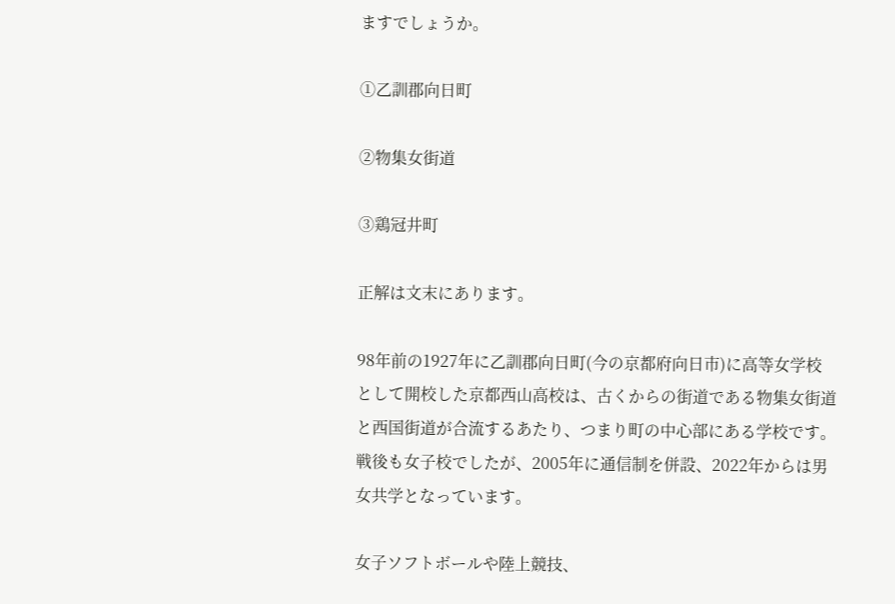ますでしょうか。

①乙訓郡向日町

②物集女街道

③鶏冠井町

正解は文末にあります。

98年前の1927年に乙訓郡向日町(今の京都府向日市)に高等女学校として開校した京都西山高校は、古くからの街道である物集女街道と西国街道が合流するあたり、つまり町の中心部にある学校です。戦後も女子校でしたが、2005年に通信制を併設、2022年からは男女共学となっています。

女子ソフトボールや陸上競技、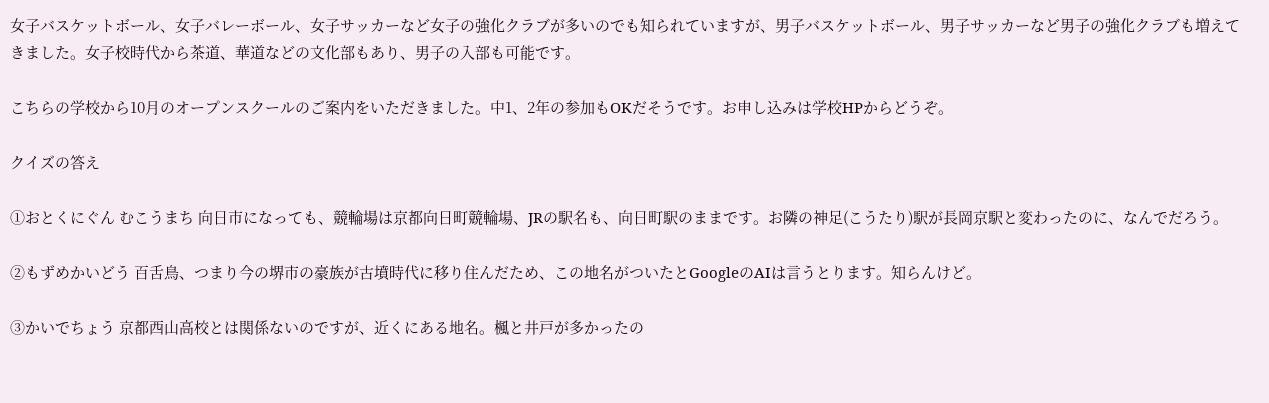女子バスケットボール、女子バレーボール、女子サッカーなど女子の強化クラブが多いのでも知られていますが、男子バスケットボール、男子サッカーなど男子の強化クラブも増えてきました。女子校時代から茶道、華道などの文化部もあり、男子の入部も可能です。

こちらの学校から10月のオープンスクールのご案内をいただきました。中1、2年の参加もOKだそうです。お申し込みは学校HPからどうぞ。

クイズの答え

①おとくにぐん むこうまち 向日市になっても、競輪場は京都向日町競輪場、JRの駅名も、向日町駅のままです。お隣の神足(こうたり)駅が長岡京駅と変わったのに、なんでだろう。

②もずめかいどう 百舌鳥、つまり今の堺市の豪族が古墳時代に移り住んだため、この地名がついたとGoogleのAIは言うとります。知らんけど。

③かいでちょう 京都西山高校とは関係ないのですが、近くにある地名。楓と井戸が多かったの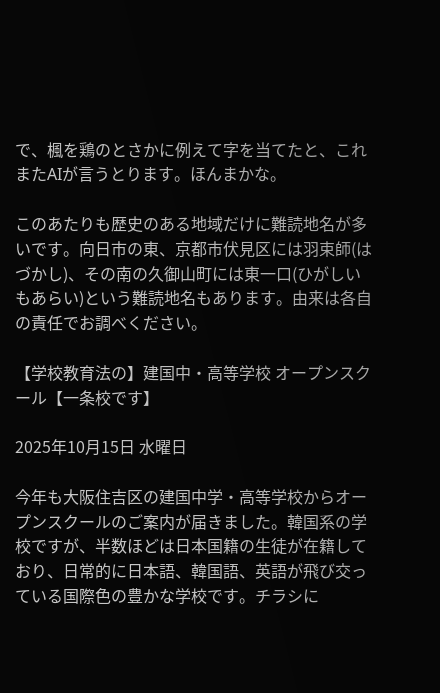で、楓を鶏のとさかに例えて字を当てたと、これまたAIが言うとります。ほんまかな。

このあたりも歴史のある地域だけに難読地名が多いです。向日市の東、京都市伏見区には羽束師(はづかし)、その南の久御山町には東一口(ひがしいもあらい)という難読地名もあります。由来は各自の責任でお調べください。

【学校教育法の】建国中・高等学校 オープンスクール【一条校です】

2025年10月15日 水曜日

今年も大阪住吉区の建国中学・高等学校からオープンスクールのご案内が届きました。韓国系の学校ですが、半数ほどは日本国籍の生徒が在籍しており、日常的に日本語、韓国語、英語が飛び交っている国際色の豊かな学校です。チラシに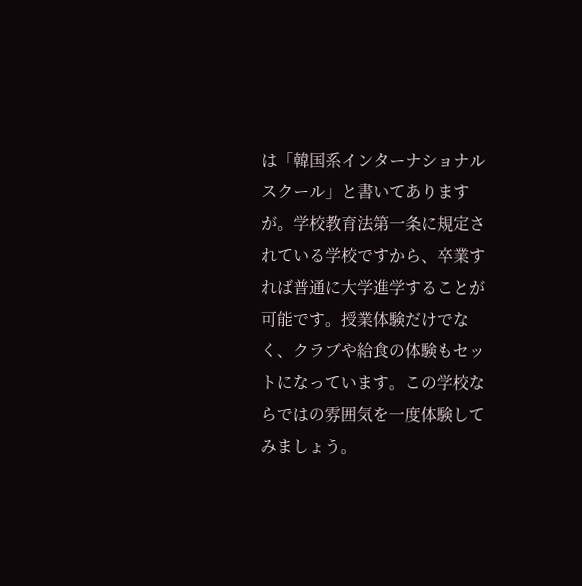は「韓国系インターナショナルスクール」と書いてありますが。学校教育法第一条に規定されている学校ですから、卒業すれば普通に大学進学することが可能です。授業体験だけでなく、クラブや給食の体験もセットになっています。この学校ならではの雰囲気を一度体験してみましょう。